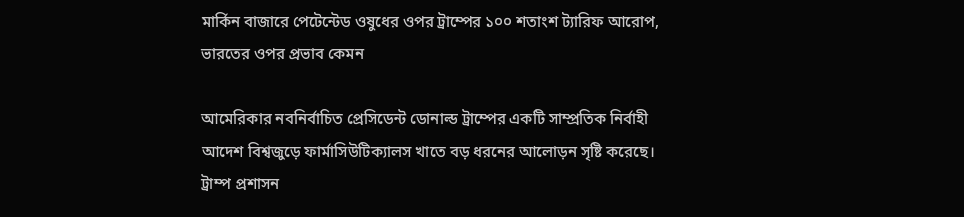মার্কিন বাজারে পেটেন্টেড ওষুধের ওপর ট্রাম্পের ১০০ শতাংশ ট্যারিফ আরোপ, ভারতের ওপর প্রভাব কেমন

আমেরিকার নবনির্বাচিত প্রেসিডেন্ট ডোনাল্ড ট্রাম্পের একটি সাম্প্রতিক নির্বাহী আদেশ বিশ্বজুড়ে ফার্মাসিউটিক্যালস খাতে বড় ধরনের আলোড়ন সৃষ্টি করেছে। ট্রাম্প প্রশাসন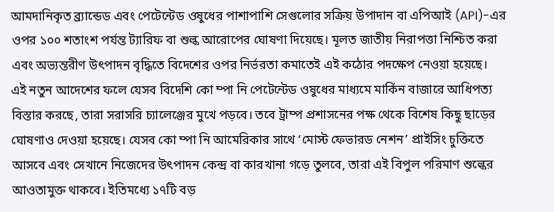আমদানিকৃত ব্র্যান্ডেড এবং পেটেন্টেড ওষুধের পাশাপাশি সেগুলোর সক্রিয় উপাদান বা এপিআই (API)-এর ওপর ১০০ শতাংশ পর্যন্ত ট্যারিফ বা শুল্ক আরোপের ঘোষণা দিয়েছে। মূলত জাতীয় নিরাপত্তা নিশ্চিত করা এবং অভ্যন্তরীণ উৎপাদন বৃদ্ধিতে বিদেশের ওপর নির্ভরতা কমাতেই এই কঠোর পদক্ষেপ নেওয়া হয়েছে।
এই নতুন আদেশের ফলে যেসব বিদেশি কো ম্পা নি পেটেন্টেড ওষুধের মাধ্যমে মার্কিন বাজারে আধিপত্য বিস্তার করছে, তারা সরাসরি চ্যালেঞ্জের মুখে পড়বে। তবে ট্রাম্প প্রশাসনের পক্ষ থেকে বিশেষ কিছু ছাড়ের ঘোষণাও দেওয়া হয়েছে। যেসব কো ম্পা নি আমেরিকার সাথে ‘মোস্ট ফেভারড নেশন’ প্রাইসিং চুক্তিতে আসবে এবং সেখানে নিজেদের উৎপাদন কেন্দ্র বা কারখানা গড়ে তুলবে, তারা এই বিপুল পরিমাণ শুল্কের আওতামুক্ত থাকবে। ইতিমধ্যে ১৭টি বড়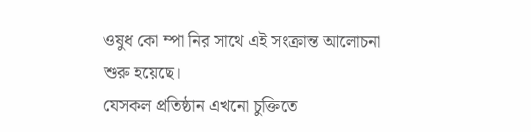ওষুধ কো ম্পা নির সাথে এই সংক্রান্ত আলোচনা শুরু হয়েছে।
যেসকল প্রতিষ্ঠান এখনো চুক্তিতে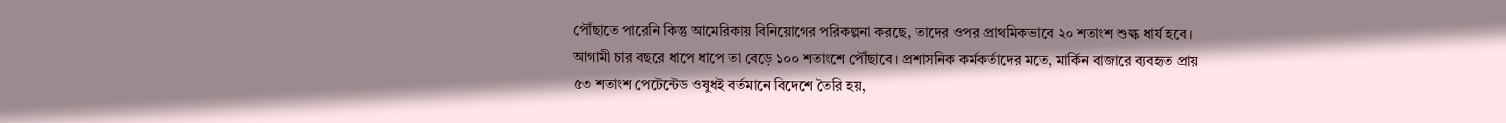পৌঁছাতে পারেনি কিন্তু আমেরিকায় বিনিয়োগের পরিকল্পনা করছে, তাদের ওপর প্রাথমিকভাবে ২০ শতাংশ শুল্ক ধার্য হবে। আগামী চার বছরে ধাপে ধাপে তা বেড়ে ১০০ শতাংশে পৌঁছাবে। প্রশাসনিক কর্মকর্তাদের মতে, মার্কিন বাজারে ব্যবহৃত প্রায় ৫৩ শতাংশ পেটেন্টেড ওষুধই বর্তমানে বিদেশে তৈরি হয়,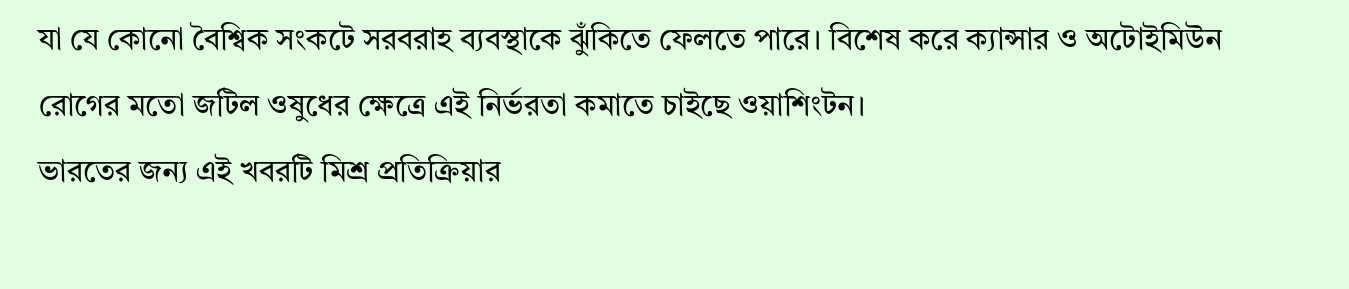যা যে কোনো বৈশ্বিক সংকটে সরবরাহ ব্যবস্থাকে ঝুঁকিতে ফেলতে পারে। বিশেষ করে ক্যান্সার ও অটোইমিউন রোগের মতো জটিল ওষুধের ক্ষেত্রে এই নির্ভরতা কমাতে চাইছে ওয়াশিংটন।
ভারতের জন্য এই খবরটি মিশ্র প্রতিক্রিয়ার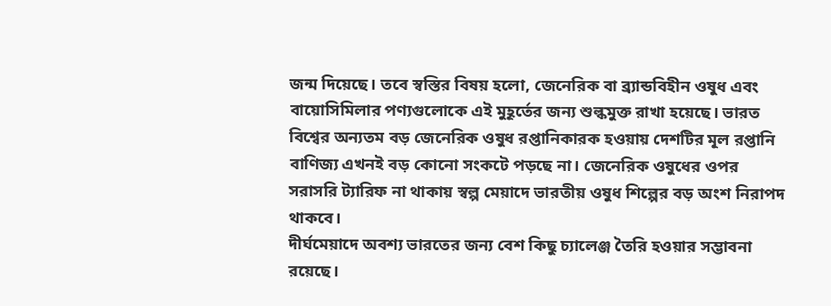জন্ম দিয়েছে। তবে স্বস্তির বিষয় হলো, জেনেরিক বা ব্র্যান্ডবিহীন ওষুধ এবং বায়োসিমিলার পণ্যগুলোকে এই মুহূর্তের জন্য শুল্কমুক্ত রাখা হয়েছে। ভারত বিশ্বের অন্যতম বড় জেনেরিক ওষুধ রপ্তানিকারক হওয়ায় দেশটির মূল রপ্তানি বাণিজ্য এখনই বড় কোনো সংকটে পড়ছে না। জেনেরিক ওষুধের ওপর সরাসরি ট্যারিফ না থাকায় স্বল্প মেয়াদে ভারতীয় ওষুধ শিল্পের বড় অংশ নিরাপদ থাকবে।
দীর্ঘমেয়াদে অবশ্য ভারতের জন্য বেশ কিছু চ্যালেঞ্জ তৈরি হওয়ার সম্ভাবনা রয়েছে।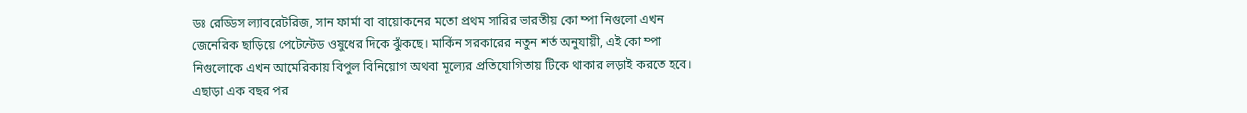ডঃ রেড্ডিস ল্যাবরেটরিজ, সান ফার্মা বা বায়োকনের মতো প্রথম সারির ভারতীয় কো ম্পা নিগুলো এখন জেনেরিক ছাড়িয়ে পেটেন্টেড ওষুধের দিকে ঝুঁকছে। মার্কিন সরকারের নতুন শর্ত অনুযায়ী, এই কো ম্পা নিগুলোকে এখন আমেরিকায় বিপুল বিনিয়োগ অথবা মূল্যের প্রতিযোগিতায় টিকে থাকার লড়াই করতে হবে। এছাড়া এক বছর পর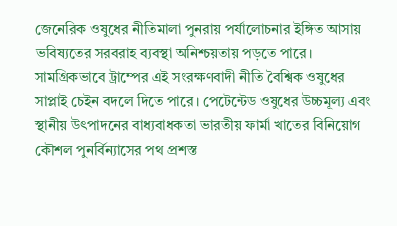জেনেরিক ওষুধের নীতিমালা পুনরায় পর্যালোচনার ইঙ্গিত আসায় ভবিষ্যতের সরবরাহ ব্যবস্থা অনিশ্চয়তায় পড়তে পারে।
সামগ্রিকভাবে ট্রাম্পের এই সংরক্ষণবাদী নীতি বৈশ্বিক ওষুধের সাপ্লাই চেইন বদলে দিতে পারে। পেটেন্টেড ওষুধের উচ্চমূল্য এবং স্থানীয় উৎপাদনের বাধ্যবাধকতা ভারতীয় ফার্মা খাতের বিনিয়োগ কৌশল পুনর্বিন্যাসের পথ প্রশস্ত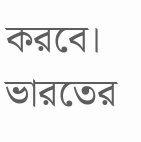করবে। ভারতের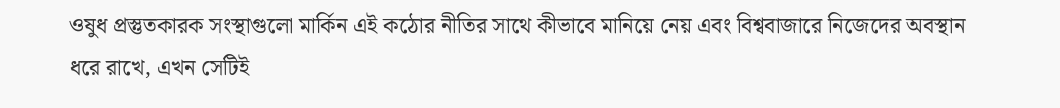ওষুধ প্রস্তুতকারক সংস্থাগুলো মার্কিন এই কঠোর নীতির সাথে কীভাবে মানিয়ে নেয় এবং বিশ্ববাজারে নিজেদের অবস্থান ধরে রাখে, এখন সেটিই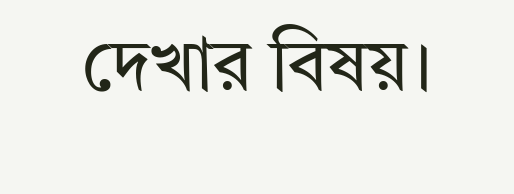দেখার বিষয়।